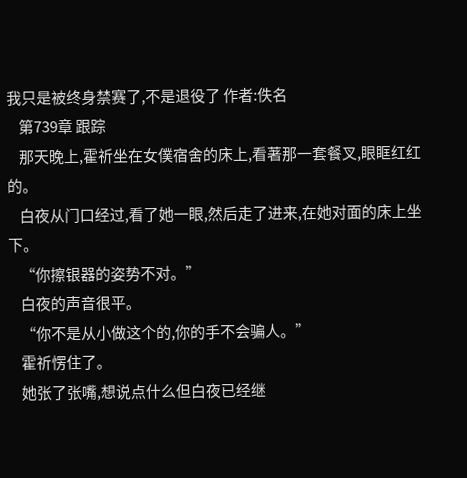我只是被终身禁赛了,不是退役了 作者:佚名
    第739章 跟踪
    那天晚上,霍祈坐在女僕宿舍的床上,看著那一套餐叉,眼眶红红的。
    白夜从门口经过,看了她一眼,然后走了进来,在她对面的床上坐下。
    “你擦银器的姿势不对。”
    白夜的声音很平。
    “你不是从小做这个的,你的手不会骗人。”
    霍祈愣住了。
    她张了张嘴,想说点什么但白夜已经继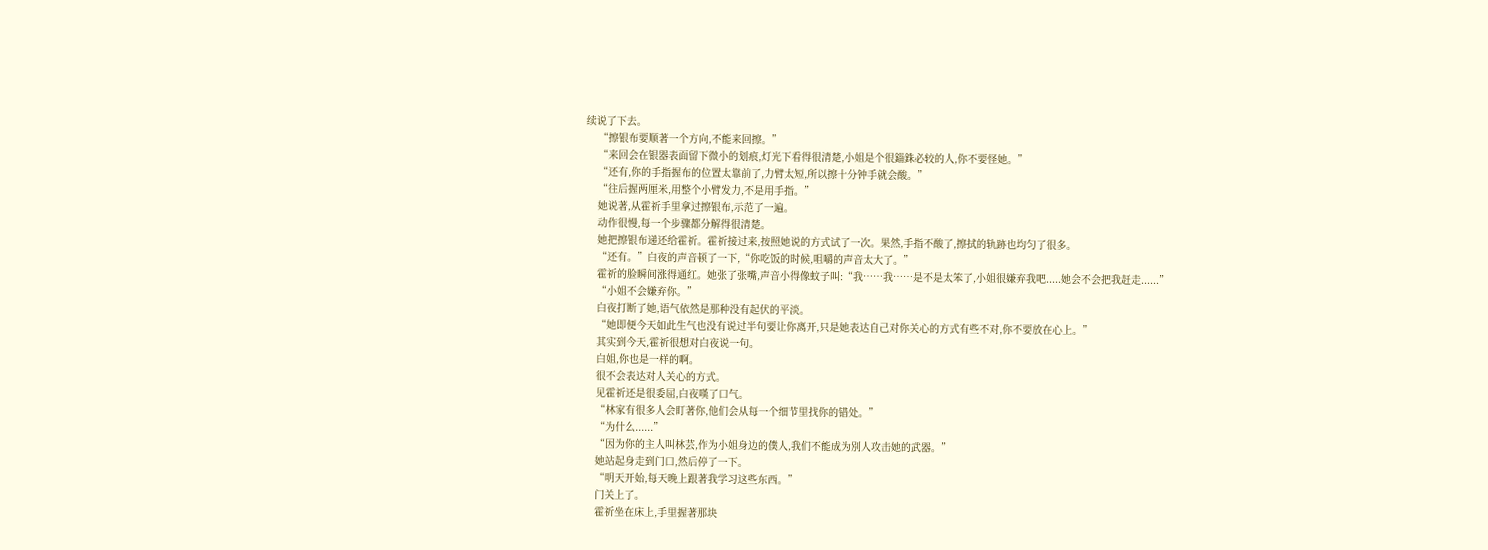续说了下去。
    “擦银布要顺著一个方向,不能来回擦。”
    “来回会在银器表面留下微小的划痕,灯光下看得很清楚,小姐是个很錙銖必较的人,你不要怪她。”
    “还有,你的手指握布的位置太靠前了,力臂太短,所以擦十分钟手就会酸。”
    “往后握两厘米,用整个小臂发力,不是用手指。”
    她说著,从霍祈手里拿过擦银布,示范了一遍。
    动作很慢,每一个步骤都分解得很清楚。
    她把擦银布递还给霍祈。霍祈接过来,按照她说的方式试了一次。果然,手指不酸了,擦拭的轨跡也均匀了很多。
    “还有。”白夜的声音顿了一下,“你吃饭的时候,咀嚼的声音太大了。”
    霍祈的脸瞬间涨得通红。她张了张嘴,声音小得像蚊子叫:“我……我……是不是太笨了,小姐很嫌弃我吧.....她会不会把我赶走......”
    “小姐不会嫌弃你。”
    白夜打断了她,语气依然是那种没有起伏的平淡。
    “她即便今天如此生气也没有说过半句要让你离开,只是她表达自己对你关心的方式有些不对,你不要放在心上。”
    其实到今天,霍祈很想对白夜说一句。
    白姐,你也是一样的啊。
    很不会表达对人关心的方式。
    见霍祈还是很委屈,白夜嘆了口气。
    “林家有很多人会盯著你,他们会从每一个细节里找你的错处。”
    “为什么......”
    “因为你的主人叫林芸,作为小姐身边的僕人,我们不能成为別人攻击她的武器。”
    她站起身走到门口,然后停了一下。
    “明天开始,每天晚上跟著我学习这些东西。”
    门关上了。
    霍祈坐在床上,手里握著那块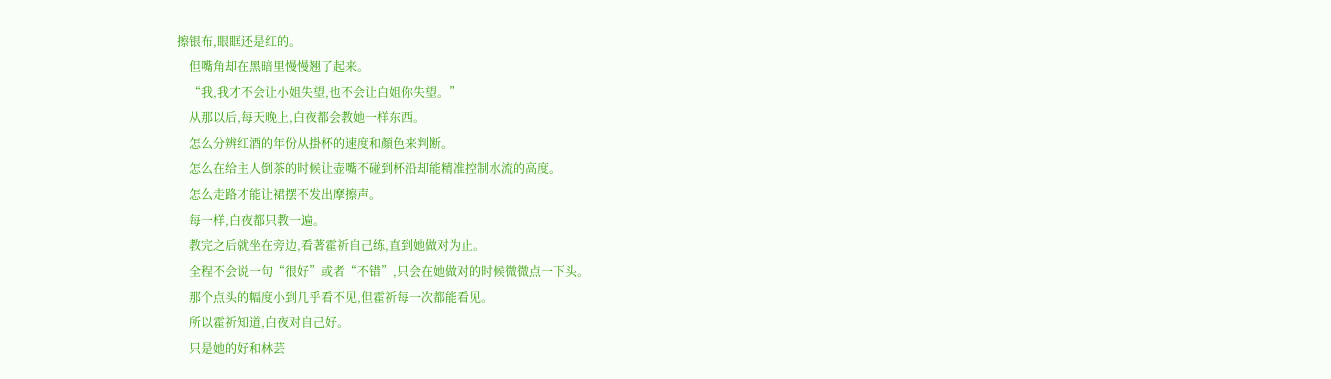擦银布,眼眶还是红的。
    但嘴角却在黑暗里慢慢翘了起来。
    “我,我才不会让小姐失望,也不会让白姐你失望。”
    从那以后,每天晚上,白夜都会教她一样东西。
    怎么分辨红酒的年份从掛杯的速度和顏色来判断。
    怎么在给主人倒茶的时候让壶嘴不碰到杯沿却能精准控制水流的高度。
    怎么走路才能让裙摆不发出摩擦声。
    每一样,白夜都只教一遍。
    教完之后就坐在旁边,看著霍祈自己练,直到她做对为止。
    全程不会说一句“很好”或者“不错”,只会在她做对的时候微微点一下头。
    那个点头的幅度小到几乎看不见,但霍祈每一次都能看见。
    所以霍祈知道,白夜对自己好。
    只是她的好和林芸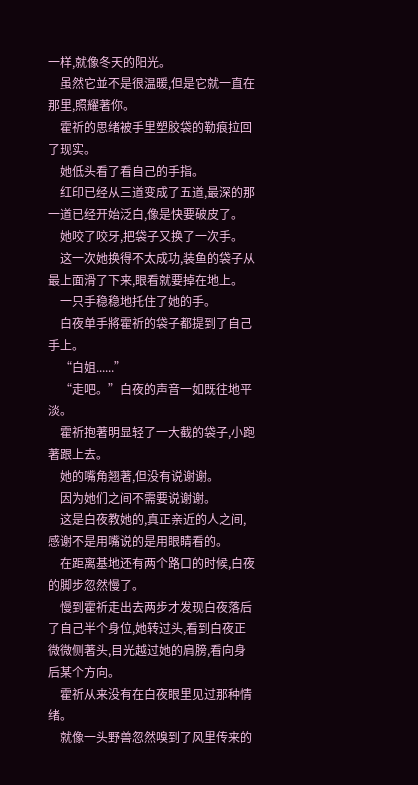一样,就像冬天的阳光。
    虽然它並不是很温暖,但是它就一直在那里,照耀著你。
    霍祈的思绪被手里塑胶袋的勒痕拉回了现实。
    她低头看了看自己的手指。
    红印已经从三道变成了五道,最深的那一道已经开始泛白,像是快要破皮了。
    她咬了咬牙,把袋子又换了一次手。
    这一次她换得不太成功,装鱼的袋子从最上面滑了下来,眼看就要掉在地上。
    一只手稳稳地托住了她的手。
    白夜单手將霍祈的袋子都提到了自己手上。
    “白姐......”
    “走吧。”白夜的声音一如既往地平淡。
    霍祈抱著明显轻了一大截的袋子,小跑著跟上去。
    她的嘴角翘著,但没有说谢谢。
    因为她们之间不需要说谢谢。
    这是白夜教她的,真正亲近的人之间,感谢不是用嘴说的是用眼睛看的。
    在距离基地还有两个路口的时候,白夜的脚步忽然慢了。
    慢到霍祈走出去两步才发现白夜落后了自己半个身位,她转过头,看到白夜正微微侧著头,目光越过她的肩膀,看向身后某个方向。
    霍祈从来没有在白夜眼里见过那种情绪。
    就像一头野兽忽然嗅到了风里传来的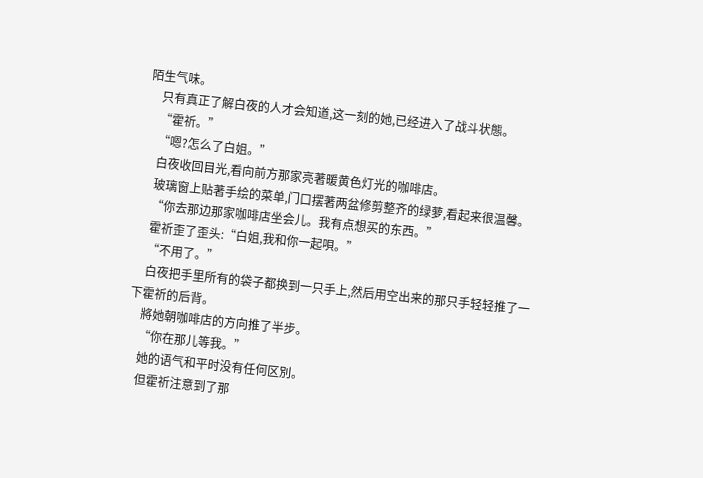陌生气味。
    只有真正了解白夜的人才会知道,这一刻的她,已经进入了战斗状態。
    “霍祈。”
    “嗯?怎么了白姐。”
    白夜收回目光,看向前方那家亮著暖黄色灯光的咖啡店。
    玻璃窗上贴著手绘的菜单,门口摆著两盆修剪整齐的绿萝,看起来很温馨。
    “你去那边那家咖啡店坐会儿。我有点想买的东西。”
    霍祈歪了歪头:“白姐,我和你一起唄。”
    “不用了。”
    白夜把手里所有的袋子都换到一只手上,然后用空出来的那只手轻轻推了一下霍祈的后背。
    將她朝咖啡店的方向推了半步。
    “你在那儿等我。”
    她的语气和平时没有任何区別。
    但霍祈注意到了那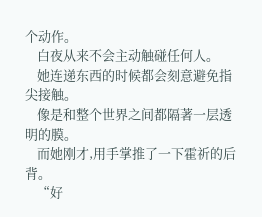个动作。
    白夜从来不会主动触碰任何人。
    她连递东西的时候都会刻意避免指尖接触。
    像是和整个世界之间都隔著一层透明的膜。
    而她刚才,用手掌推了一下霍祈的后背。
    “好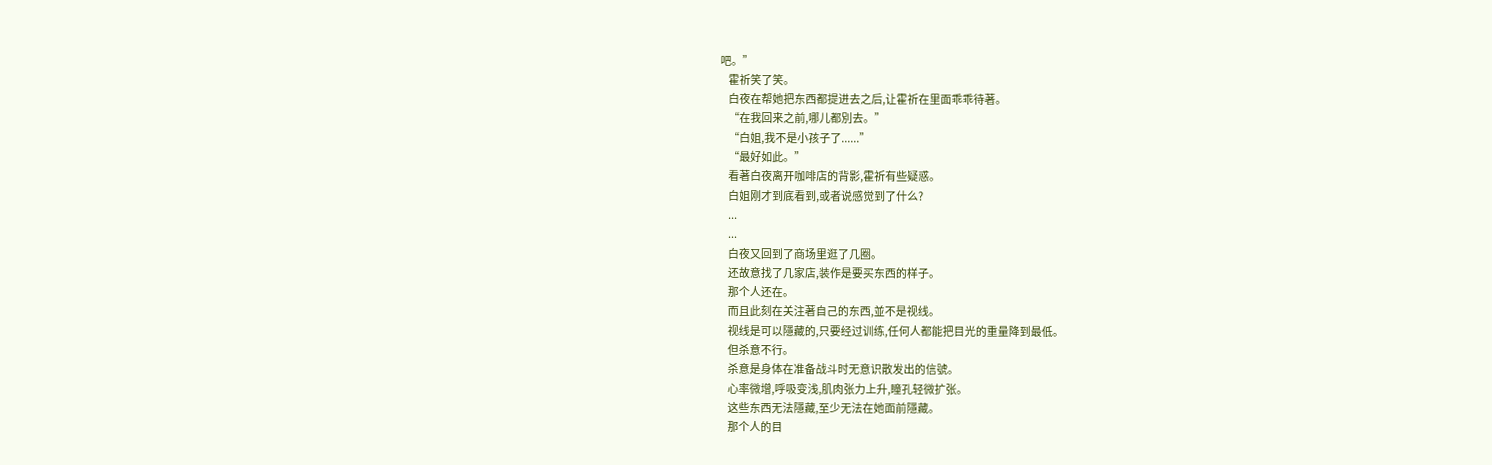吧。”
    霍祈笑了笑。
    白夜在帮她把东西都提进去之后,让霍祈在里面乖乖待著。
    “在我回来之前,哪儿都別去。”
    “白姐,我不是小孩子了......”
    “最好如此。”
    看著白夜离开咖啡店的背影,霍祈有些疑惑。
    白姐刚才到底看到,或者说感觉到了什么?
    ...
    ...
    白夜又回到了商场里逛了几圈。
    还故意找了几家店,装作是要买东西的样子。
    那个人还在。
    而且此刻在关注著自己的东西,並不是视线。
    视线是可以隱藏的,只要经过训练,任何人都能把目光的重量降到最低。
    但杀意不行。
    杀意是身体在准备战斗时无意识散发出的信號。
    心率微增,呼吸变浅,肌肉张力上升,瞳孔轻微扩张。
    这些东西无法隱藏,至少无法在她面前隱藏。
    那个人的目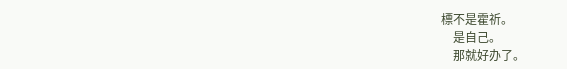標不是霍祈。
    是自己。
    那就好办了。